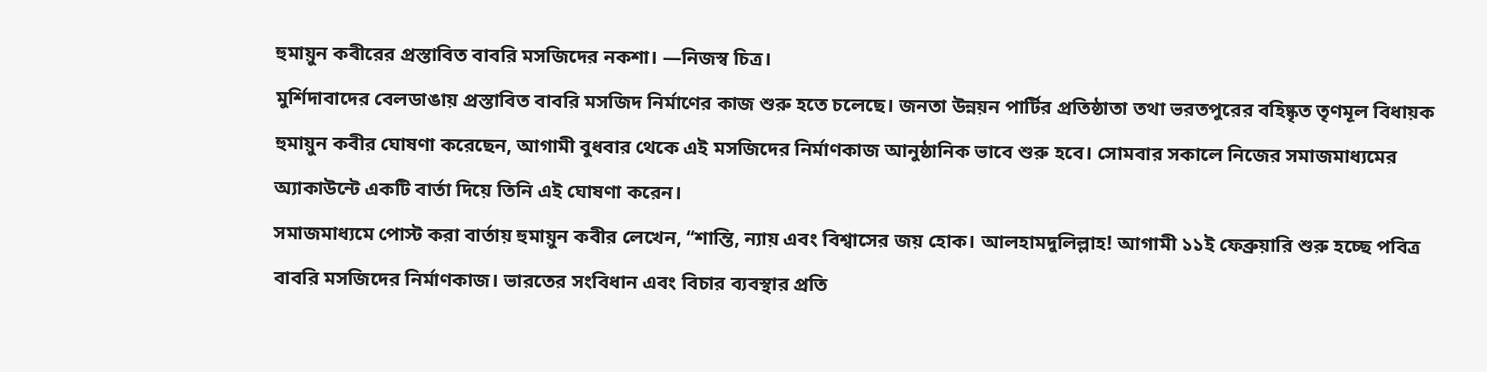হুমায়ুন কবীরের প্রস্তাবিত বাবরি মসজিদের নকশা। —নিজস্ব চিত্র।
মুর্শিদাবাদের বেলডাঙায় প্রস্তাবিত বাবরি মসজিদ নির্মাণের কাজ শুরু হতে চলেছে। জনতা উন্নয়ন পার্টির প্রতিষ্ঠাতা তথা ভরতপুরের বহিষ্কৃত তৃণমূল বিধায়ক হুমায়ুন কবীর ঘোষণা করেছেন, আগামী বুধবার থেকে এই মসজিদের নির্মাণকাজ আনুষ্ঠানিক ভাবে শুরু হবে। সোমবার সকালে নিজের সমাজমাধ্যমের অ্যাকাউন্টে একটি বার্তা দিয়ে তিনি এই ঘোষণা করেন।
সমাজমাধ্যমে পোস্ট করা বার্তায় হুমায়ুন কবীর লেখেন, ‘‘শান্তি, ন্যায় এবং বিশ্বাসের জয় হোক। আলহামদুলিল্লাহ! আগামী ১১ই ফেব্রুয়ারি শুরু হচ্ছে পবিত্র বাবরি মসজিদের নির্মাণকাজ। ভারতের সংবিধান এবং বিচার ব্যবস্থার প্রতি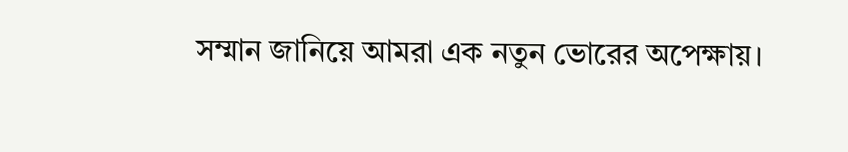সম্মান জানিয়ে আমরা এক নতুন ভোরের অপেক্ষায়।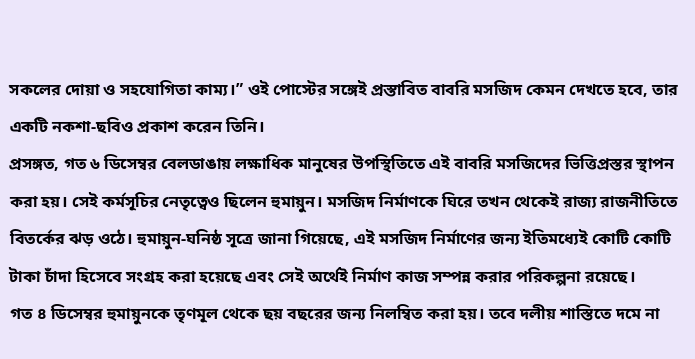সকলের দোয়া ও সহযোগিতা কাম্য।” ওই পোস্টের সঙ্গেই প্রস্তাবিত বাবরি মসজিদ কেমন দেখতে হবে, তার একটি নকশা-ছবিও প্রকাশ করেন তিনি।
প্রসঙ্গত, গত ৬ ডিসেম্বর বেলডাঙায় লক্ষাধিক মানুষের উপস্থিতিতে এই বাবরি মসজিদের ভিত্তিপ্রস্তর স্থাপন করা হয়। সেই কর্মসূচির নেতৃত্বেও ছিলেন হুমায়ুন। মসজিদ নির্মাণকে ঘিরে তখন থেকেই রাজ্য রাজনীতিতে বিতর্কের ঝড় ওঠে। হুমায়ুন-ঘনিষ্ঠ সূত্রে জানা গিয়েছে, এই মসজিদ নির্মাণের জন্য ইতিমধ্যেই কোটি কোটি টাকা চাঁদা হিসেবে সংগ্রহ করা হয়েছে এবং সেই অর্থেই নির্মাণ কাজ সম্পন্ন করার পরিকল্পনা রয়েছে।
গত ৪ ডিসেম্বর হুমায়ুনকে তৃণমূল থেকে ছয় বছরের জন্য নিলম্বিত করা হয়। তবে দলীয় শাস্তিতে দমে না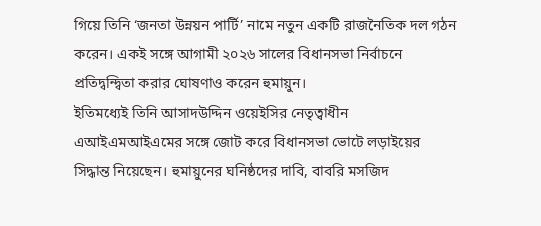গিয়ে তিনি ‘জনতা উন্নয়ন পার্টি’ নামে নতুন একটি রাজনৈতিক দল গঠন করেন। একই সঙ্গে আগামী ২০২৬ সালের বিধানসভা নির্বাচনে প্রতিদ্বন্দ্বিতা করার ঘোষণাও করেন হুমায়ুন।
ইতিমধ্যেই তিনি আসাদউদ্দিন ওয়েইসির নেতৃত্বাধীন এআইএমআইএমের সঙ্গে জোট করে বিধানসভা ভোটে লড়াইয়ের সিদ্ধান্ত নিয়েছেন। হুমায়ুনের ঘনিষ্ঠদের দাবি, বাবরি মসজিদ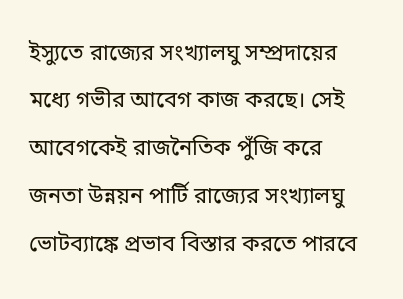ইস্যুতে রাজ্যের সংখ্যালঘু সম্প্রদায়ের মধ্যে গভীর আবেগ কাজ করছে। সেই আবেগকেই রাজনৈতিক পুঁজি করে জনতা উন্নয়ন পার্টি রাজ্যের সংখ্যালঘু ভোটব্যাঙ্কে প্রভাব বিস্তার করতে পারবে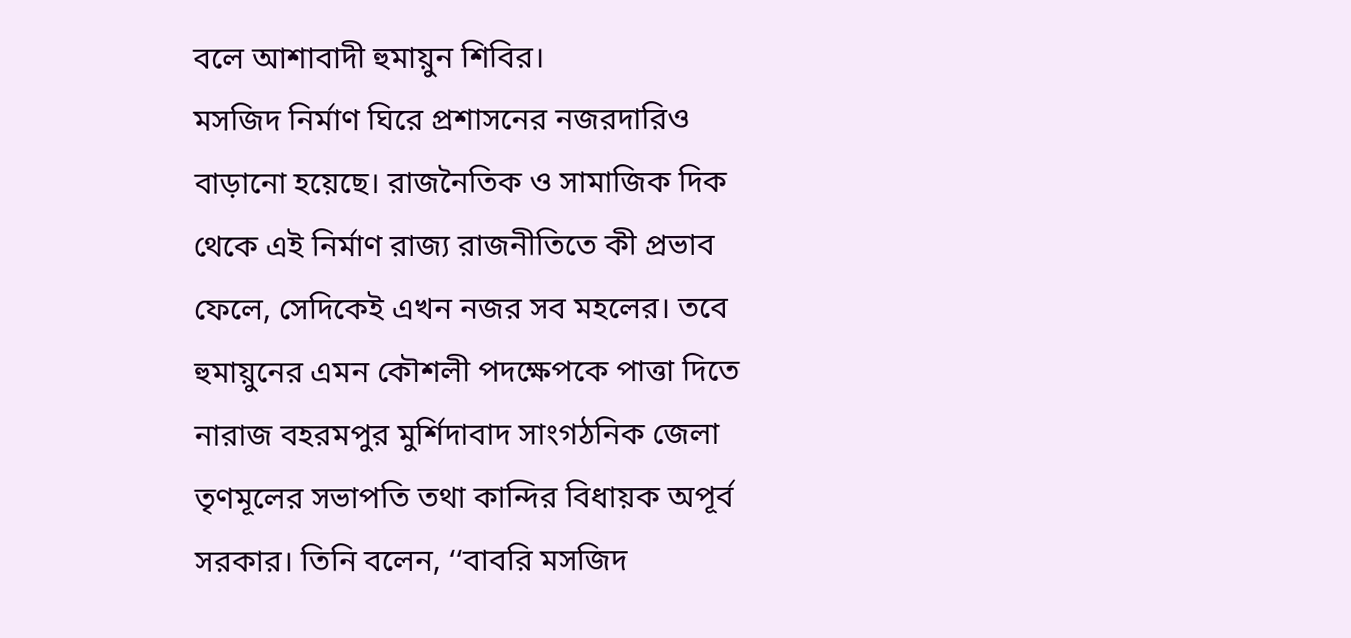বলে আশাবাদী হুমায়ুন শিবির।
মসজিদ নির্মাণ ঘিরে প্রশাসনের নজরদারিও বাড়ানো হয়েছে। রাজনৈতিক ও সামাজিক দিক থেকে এই নির্মাণ রাজ্য রাজনীতিতে কী প্রভাব ফেলে, সেদিকেই এখন নজর সব মহলের। তবে হুমায়ুনের এমন কৌশলী পদক্ষেপকে পাত্তা দিতে নারাজ বহরমপুর মুর্শিদাবাদ সাংগঠনিক জেলা তৃণমূলের সভাপতি তথা কান্দির বিধায়ক অপূর্ব সরকার। তিনি বলেন, ‘‘বাবরি মসজিদ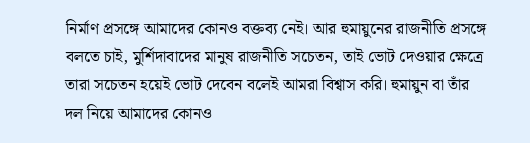নির্মাণ প্রসঙ্গে আমাদের কোনও বক্তব্য নেই। আর হুমায়ুনের রাজনীতি প্রসঙ্গে বলতে চাই, মুর্শিদাবাদের মানুষ রাজনীতি সচেতন, তাই ভোট দেওয়ার ক্ষেত্রে তারা সচেতন হয়েই ভোট দেবেন বলেই আমরা বিশ্বাস করি। হুমায়ুন বা তাঁর দল নিয়ে আমাদের কোনও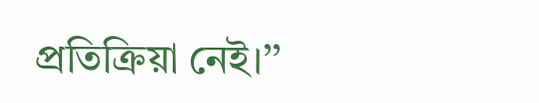প্রতিক্রিয়া নেই।’’